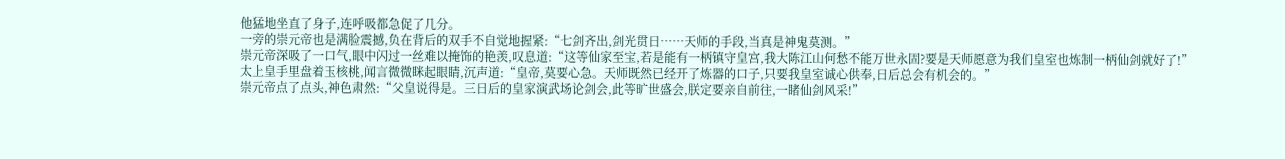他猛地坐直了身子,连呼吸都急促了几分。
一旁的崇元帝也是满脸震撼,负在背后的双手不自觉地握紧:“七剑齐出,剑光贯日……天师的手段,当真是神鬼莫测。”
崇元帝深吸了一口气,眼中闪过一丝难以掩饰的艳羡,叹息道:“这等仙家至宝,若是能有一柄镇守皇宫,我大陈江山何愁不能万世永固?要是天师愿意为我们皇室也炼制一柄仙剑就好了!”
太上皇手里盘着玉核桃,闻言微微眯起眼睛,沉声道:“皇帝,莫要心急。天师既然已经开了炼器的口子,只要我皇室诚心供奉,日后总会有机会的。”
崇元帝点了点头,神色肃然:“父皇说得是。三日后的皇家演武场论剑会,此等旷世盛会,朕定要亲自前往,一睹仙剑风采!”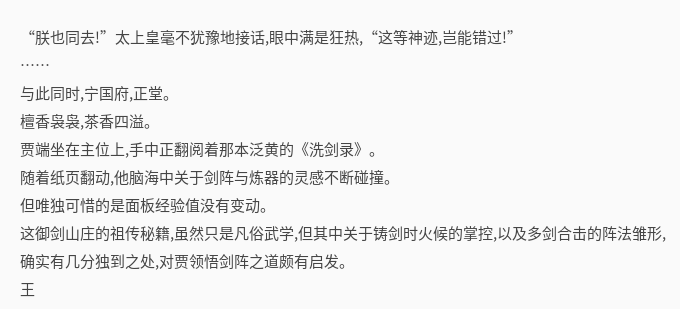“朕也同去!”太上皇毫不犹豫地接话,眼中满是狂热,“这等神迹,岂能错过!”
……
与此同时,宁国府,正堂。
檀香袅袅,茶香四溢。
贾端坐在主位上,手中正翻阅着那本泛黄的《洗剑录》。
随着纸页翻动,他脑海中关于剑阵与炼器的灵感不断碰撞。
但唯独可惜的是面板经验值没有变动。
这御剑山庄的祖传秘籍,虽然只是凡俗武学,但其中关于铸剑时火候的掌控,以及多剑合击的阵法雏形,确实有几分独到之处,对贾领悟剑阵之道颇有启发。
王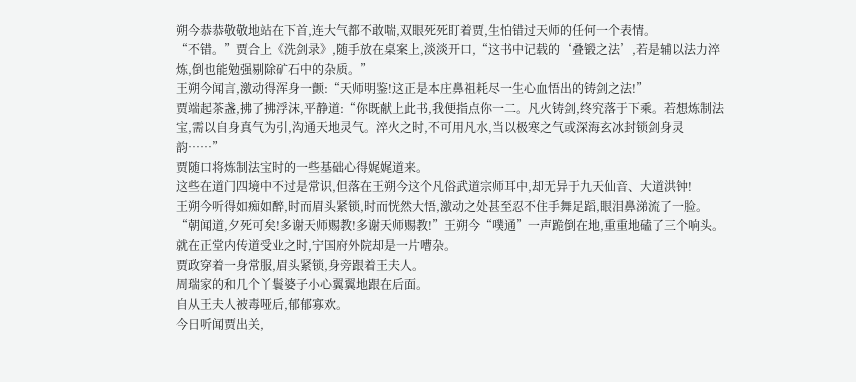朔今恭恭敬敬地站在下首,连大气都不敢喘,双眼死死盯着贾,生怕错过天师的任何一个表情。
“不错。”贾合上《洗剑录》,随手放在桌案上,淡淡开口,“这书中记载的‘叠锻之法’,若是辅以法力淬炼,倒也能勉强剔除矿石中的杂质。”
王朔今闻言,激动得浑身一颤:“天师明鉴!这正是本庄鼻祖耗尽一生心血悟出的铸剑之法!”
贾端起茶盏,拂了拂浮沫,平静道:“你既献上此书,我便指点你一二。凡火铸剑,终究落于下乘。若想炼制法宝,需以自身真气为引,沟通天地灵气。淬火之时,不可用凡水,当以极寒之气或深海玄冰封锁剑身灵韵……”
贾随口将炼制法宝时的一些基础心得娓娓道来。
这些在道门四境中不过是常识,但落在王朔今这个凡俗武道宗师耳中,却无异于九天仙音、大道洪钟!
王朔今听得如痴如醉,时而眉头紧锁,时而恍然大悟,激动之处甚至忍不住手舞足蹈,眼泪鼻涕流了一脸。
“朝闻道,夕死可矣!多谢天师赐教!多谢天师赐教!”王朔今“噗通”一声跪倒在地,重重地磕了三个响头。
就在正堂内传道受业之时,宁国府外院却是一片嘈杂。
贾政穿着一身常服,眉头紧锁,身旁跟着王夫人。
周瑞家的和几个丫鬟婆子小心翼翼地跟在后面。
自从王夫人被毒哑后,郁郁寡欢。
今日听闻贾出关,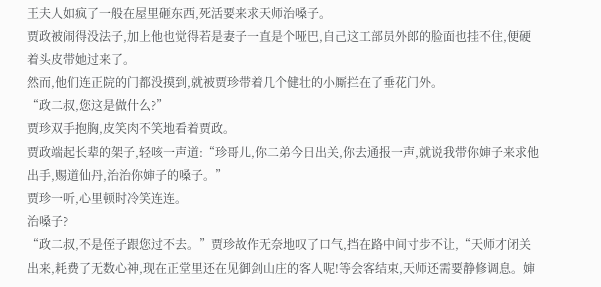王夫人如疯了一般在屋里砸东西,死活要来求天师治嗓子。
贾政被闹得没法子,加上他也觉得若是妻子一直是个哑巴,自己这工部员外郎的脸面也挂不住,便硬着头皮带她过来了。
然而,他们连正院的门都没摸到,就被贾珍带着几个健壮的小厮拦在了垂花门外。
“政二叔,您这是做什么?”
贾珍双手抱胸,皮笑肉不笑地看着贾政。
贾政端起长辈的架子,轻咳一声道:“珍哥儿,你二弟今日出关,你去通报一声,就说我带你婶子来求他出手,赐道仙丹,治治你婶子的嗓子。”
贾珍一听,心里顿时冷笑连连。
治嗓子?
“政二叔,不是侄子跟您过不去。”贾珍故作无奈地叹了口气,挡在路中间寸步不让,“天师才闭关出来,耗费了无数心神,现在正堂里还在见御剑山庄的客人呢!等会客结束,天师还需要静修调息。婶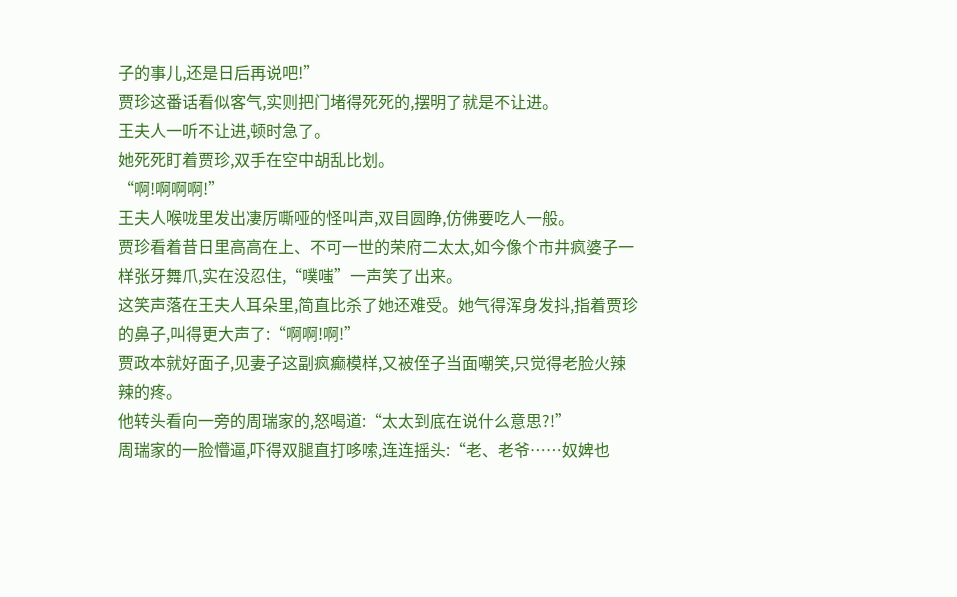子的事儿,还是日后再说吧!”
贾珍这番话看似客气,实则把门堵得死死的,摆明了就是不让进。
王夫人一听不让进,顿时急了。
她死死盯着贾珍,双手在空中胡乱比划。
“啊!啊啊啊!”
王夫人喉咙里发出凄厉嘶哑的怪叫声,双目圆睁,仿佛要吃人一般。
贾珍看着昔日里高高在上、不可一世的荣府二太太,如今像个市井疯婆子一样张牙舞爪,实在没忍住,“噗嗤”一声笑了出来。
这笑声落在王夫人耳朵里,简直比杀了她还难受。她气得浑身发抖,指着贾珍的鼻子,叫得更大声了:“啊啊!啊!”
贾政本就好面子,见妻子这副疯癫模样,又被侄子当面嘲笑,只觉得老脸火辣辣的疼。
他转头看向一旁的周瑞家的,怒喝道:“太太到底在说什么意思?!”
周瑞家的一脸懵逼,吓得双腿直打哆嗦,连连摇头:“老、老爷……奴婢也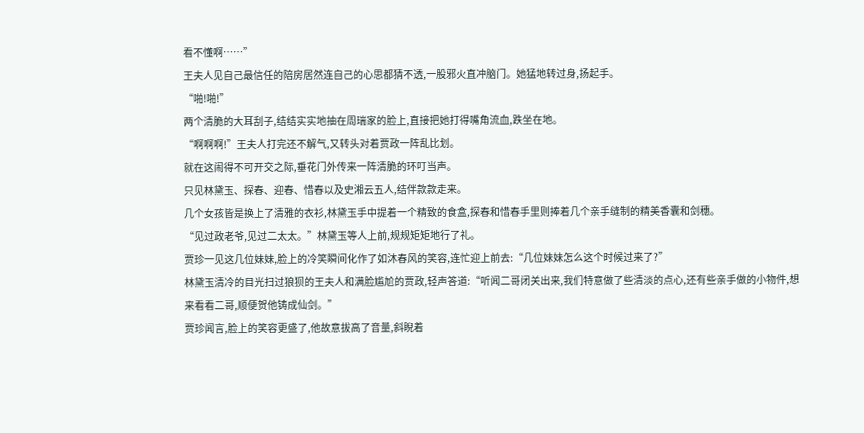看不懂啊……”
王夫人见自己最信任的陪房居然连自己的心思都猜不透,一股邪火直冲脑门。她猛地转过身,扬起手。
“啪!啪!”
两个清脆的大耳刮子,结结实实地抽在周瑞家的脸上,直接把她打得嘴角流血,跌坐在地。
“啊啊啊!”王夫人打完还不解气,又转头对着贾政一阵乱比划。
就在这闹得不可开交之际,垂花门外传来一阵清脆的环叮当声。
只见林黛玉、探春、迎春、惜春以及史湘云五人,结伴款款走来。
几个女孩皆是换上了清雅的衣衫,林黛玉手中提着一个精致的食盒,探春和惜春手里则捧着几个亲手缝制的精美香囊和剑穗。
“见过政老爷,见过二太太。”林黛玉等人上前,规规矩矩地行了礼。
贾珍一见这几位妹妹,脸上的冷笑瞬间化作了如沐春风的笑容,连忙迎上前去:“几位妹妹怎么这个时候过来了?”
林黛玉清冷的目光扫过狼狈的王夫人和满脸尴尬的贾政,轻声答道:“听闻二哥闭关出来,我们特意做了些清淡的点心,还有些亲手做的小物件,想来看看二哥,顺便贺他铸成仙剑。”
贾珍闻言,脸上的笑容更盛了,他故意拔高了音量,斜睨着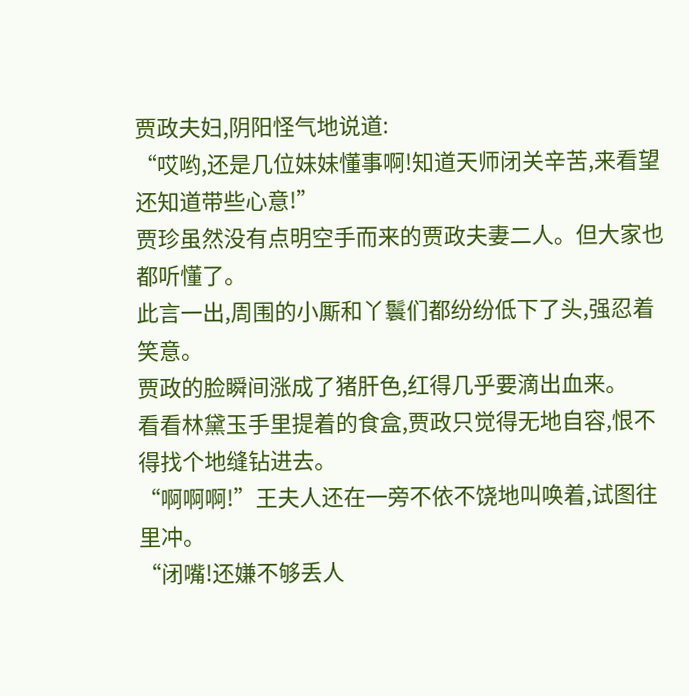贾政夫妇,阴阳怪气地说道:
“哎哟,还是几位妹妹懂事啊!知道天师闭关辛苦,来看望还知道带些心意!”
贾珍虽然没有点明空手而来的贾政夫妻二人。但大家也都听懂了。
此言一出,周围的小厮和丫鬟们都纷纷低下了头,强忍着笑意。
贾政的脸瞬间涨成了猪肝色,红得几乎要滴出血来。
看看林黛玉手里提着的食盒,贾政只觉得无地自容,恨不得找个地缝钻进去。
“啊啊啊!”王夫人还在一旁不依不饶地叫唤着,试图往里冲。
“闭嘴!还嫌不够丢人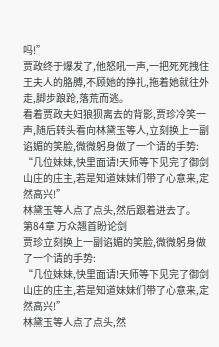吗!”
贾政终于爆发了,他怒吼一声,一把死死拽住王夫人的胳膊,不顾她的挣扎,拖着她就往外走,脚步踉跄,落荒而逃。
看着贾政夫妇狼狈离去的背影,贾珍冷笑一声,随后转头看向林黛玉等人,立刻换上一副谄媚的笑脸,微微躬身做了一个请的手势:
“几位妹妹,快里面请!天师等下见完了御剑山庄的庄主,若是知道妹妹们带了心意来,定然高兴!”
林黛玉等人点了点头,然后跟着进去了。
第84章 万众翘首盼论剑
贾珍立刻换上一副谄媚的笑脸,微微躬身做了一个请的手势:
“几位妹妹,快里面请!天师等下见完了御剑山庄的庄主,若是知道妹妹们带了心意来,定然高兴!”
林黛玉等人点了点头,然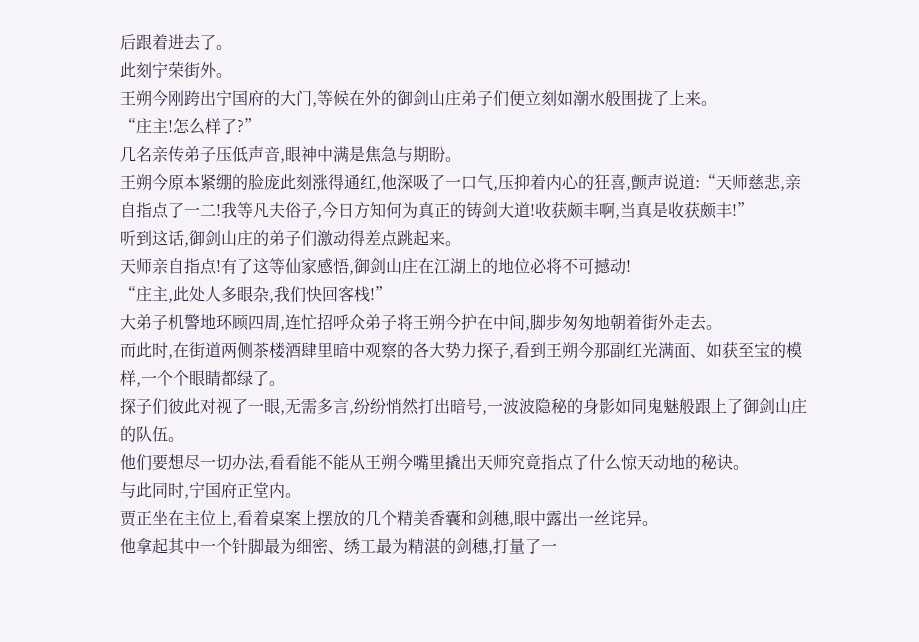后跟着进去了。
此刻宁荣街外。
王朔今刚跨出宁国府的大门,等候在外的御剑山庄弟子们便立刻如潮水般围拢了上来。
“庄主!怎么样了?”
几名亲传弟子压低声音,眼神中满是焦急与期盼。
王朔今原本紧绷的脸庞此刻涨得通红,他深吸了一口气,压抑着内心的狂喜,颤声说道:“天师慈悲,亲自指点了一二!我等凡夫俗子,今日方知何为真正的铸剑大道!收获颇丰啊,当真是收获颇丰!”
听到这话,御剑山庄的弟子们激动得差点跳起来。
天师亲自指点!有了这等仙家感悟,御剑山庄在江湖上的地位必将不可撼动!
“庄主,此处人多眼杂,我们快回客栈!”
大弟子机警地环顾四周,连忙招呼众弟子将王朔今护在中间,脚步匆匆地朝着街外走去。
而此时,在街道两侧茶楼酒肆里暗中观察的各大势力探子,看到王朔今那副红光满面、如获至宝的模样,一个个眼睛都绿了。
探子们彼此对视了一眼,无需多言,纷纷悄然打出暗号,一波波隐秘的身影如同鬼魅般跟上了御剑山庄的队伍。
他们要想尽一切办法,看看能不能从王朔今嘴里撬出天师究竟指点了什么惊天动地的秘诀。
与此同时,宁国府正堂内。
贾正坐在主位上,看着桌案上摆放的几个精美香囊和剑穗,眼中露出一丝诧异。
他拿起其中一个针脚最为细密、绣工最为精湛的剑穗,打量了一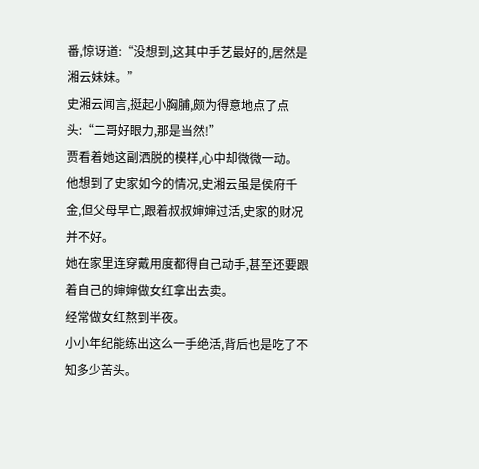番,惊讶道:“没想到,这其中手艺最好的,居然是湘云妹妹。”
史湘云闻言,挺起小胸脯,颇为得意地点了点头:“二哥好眼力,那是当然!”
贾看着她这副洒脱的模样,心中却微微一动。
他想到了史家如今的情况,史湘云虽是侯府千金,但父母早亡,跟着叔叔婶婶过活,史家的财况并不好。
她在家里连穿戴用度都得自己动手,甚至还要跟着自己的婶婶做女红拿出去卖。
经常做女红熬到半夜。
小小年纪能练出这么一手绝活,背后也是吃了不知多少苦头。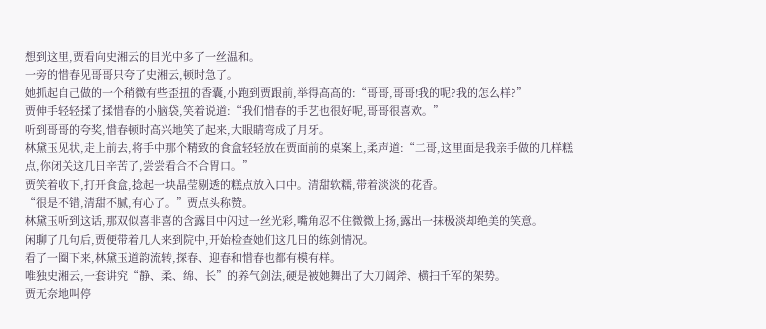想到这里,贾看向史湘云的目光中多了一丝温和。
一旁的惜春见哥哥只夸了史湘云,顿时急了。
她抓起自己做的一个稍微有些歪扭的香囊,小跑到贾跟前,举得高高的:“哥哥,哥哥!我的呢?我的怎么样?”
贾伸手轻轻揉了揉惜春的小脑袋,笑着说道:“我们惜春的手艺也很好呢,哥哥很喜欢。”
听到哥哥的夸奖,惜春顿时高兴地笑了起来,大眼睛弯成了月牙。
林黛玉见状,走上前去,将手中那个精致的食盒轻轻放在贾面前的桌案上,柔声道:“二哥,这里面是我亲手做的几样糕点,你闭关这几日辛苦了,尝尝看合不合胃口。”
贾笑着收下,打开食盒,捻起一块晶莹剔透的糕点放入口中。清甜软糯,带着淡淡的花香。
“很是不错,清甜不腻,有心了。”贾点头称赞。
林黛玉听到这话,那双似喜非喜的含露目中闪过一丝光彩,嘴角忍不住微微上扬,露出一抹极淡却绝美的笑意。
闲聊了几句后,贾便带着几人来到院中,开始检查她们这几日的练剑情况。
看了一圈下来,林黛玉道韵流转,探春、迎春和惜春也都有模有样。
唯独史湘云,一套讲究“静、柔、绵、长”的养气剑法,硬是被她舞出了大刀阔斧、横扫千军的架势。
贾无奈地叫停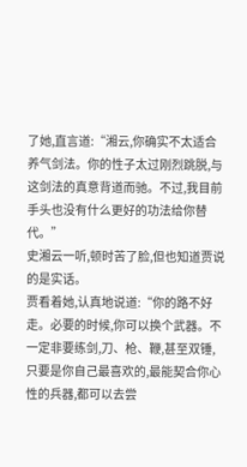了她,直言道:“湘云,你确实不太适合养气剑法。你的性子太过刚烈跳脱,与这剑法的真意背道而驰。不过,我目前手头也没有什么更好的功法给你替代。”
史湘云一听,顿时苦了脸,但也知道贾说的是实话。
贾看着她,认真地说道:“你的路不好走。必要的时候,你可以换个武器。不一定非要练剑,刀、枪、鞭,甚至双锤,只要是你自己最喜欢的,最能契合你心性的兵器,都可以去尝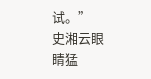试。”
史湘云眼睛猛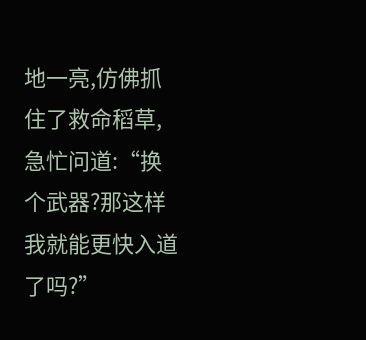地一亮,仿佛抓住了救命稻草,急忙问道:“换个武器?那这样我就能更快入道了吗?”